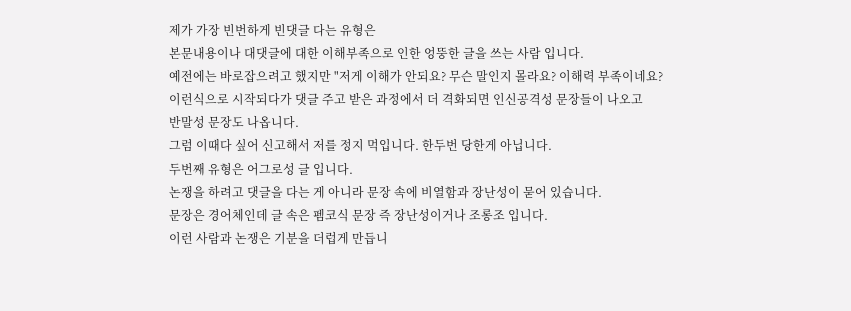제가 가장 빈번하게 빈댓글 다는 유형은
본문내용이나 대댓글에 대한 이해부족으로 인한 엉뚱한 글을 쓰는 사람 입니다.
예전에는 바로잡으려고 했지만 "저게 이해가 안되요? 무슨 말인지 몰라요? 이해력 부족이네요?
이런식으로 시작되다가 댓글 주고 받은 과정에서 더 격화되면 인신공격성 문장들이 나오고
반말성 문장도 나옵니다.
그럼 이때다 싶어 신고해서 저를 정지 먹입니다. 한두번 당한게 아닙니다.
두번째 유형은 어그로성 글 입니다.
논쟁을 하려고 댓글을 다는 게 아니라 문장 속에 비열함과 장난성이 묻어 있습니다.
문장은 경어체인데 글 속은 펨코식 문장 즉 장난성이거나 조롱조 입니다.
이런 사람과 논쟁은 기분을 더럽게 만듭니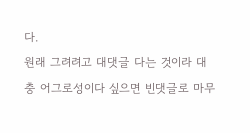다.
원래 그려려고 대댓글 다는 것이라 대충 어그로성이다 싶으면 빈댓글로 마무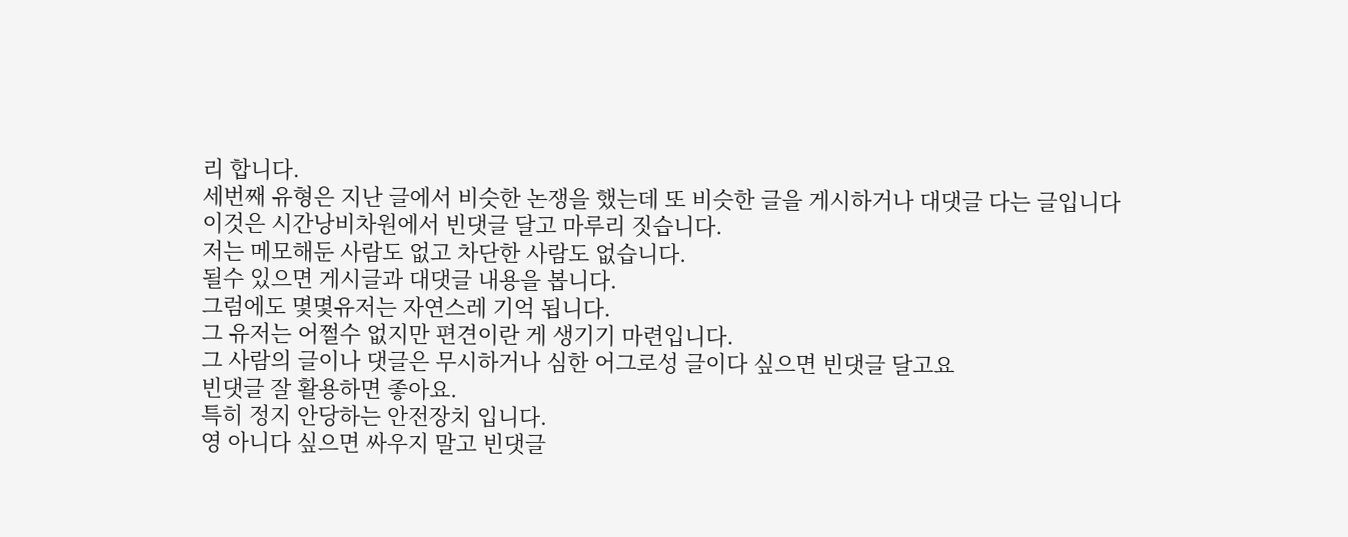리 합니다.
세번째 유형은 지난 글에서 비슷한 논쟁을 했는데 또 비슷한 글을 게시하거나 대댓글 다는 글입니다
이것은 시간낭비차원에서 빈댓글 달고 마루리 짓습니다.
저는 메모해둔 사람도 없고 차단한 사람도 없습니다.
될수 있으면 게시글과 대댓글 내용을 봅니다.
그럼에도 몇몇유저는 자연스레 기억 됩니다.
그 유저는 어쩔수 없지만 편견이란 게 생기기 마련입니다.
그 사람의 글이나 댓글은 무시하거나 심한 어그로성 글이다 싶으면 빈댓글 달고요
빈댓글 잘 활용하면 좋아요.
특히 정지 안당하는 안전장치 입니다.
영 아니다 싶으면 싸우지 말고 빈댓글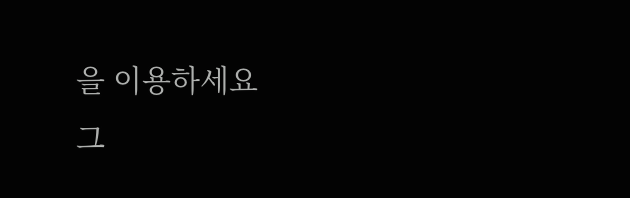을 이용하세요
그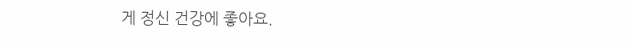게 정신 건강에 좋아요.